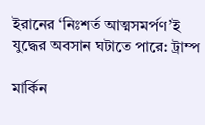ইরানের ‘নিঃশর্ত আত্মসমর্পণ’ই যুদ্ধের অবসান ঘটাতে পারে: ট্রাম্প

মার্কিন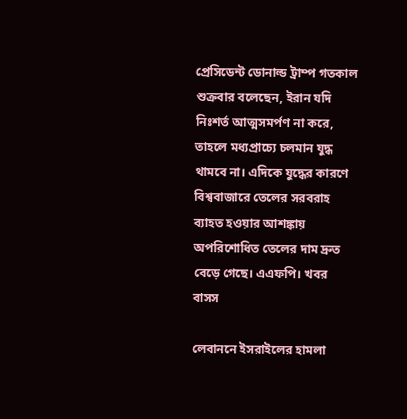প্রেসিডেন্ট ডোনাল্ড ট্রাম্প গতকাল শুক্রবার বলেছেন, ইরান যদি নিঃশর্ত আত্মসমর্পণ না করে, তাহলে মধ্যপ্রাচ্যে চলমান যুদ্ধ থামবে না। এদিকে যুদ্ধের কারণে বিশ্ববাজারে তেলের সরবরাহ ব্যাহত হওয়ার আশঙ্কায় অপরিশোধিত তেলের দাম দ্রুত বেড়ে গেছে। এএফপি। খবর বাসস

লেবাননে ইসরাইলের হামলা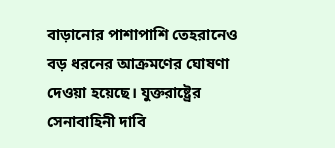বাড়ানোর পাশাপাশি তেহরানেও বড় ধরনের আক্রমণের ঘোষণা দেওয়া হয়েছে। যুক্তরাষ্ট্রের সেনাবাহিনী দাবি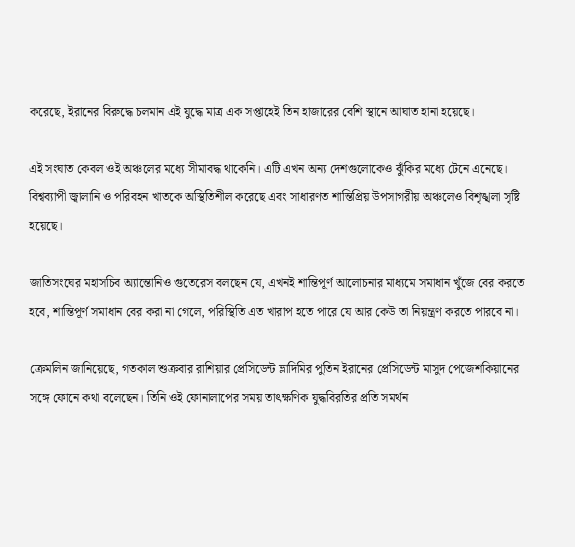করেছে, ইরানের বিরুদ্ধে চলমান এই যুদ্ধে মাত্র এক সপ্তাহেই তিন হাজারের বেশি স্থানে আঘাত হানা হয়েছে।

এই সংঘাত কেবল ওই অঞ্চলের মধ্যে সীমাবদ্ধ থাকেনি। এটি এখন অন্য দেশগুলোকেও ঝুঁকির মধ্যে টেনে এনেছে। বিশ্বব্যাপী জ্বালানি ও পরিবহন খাতকে অস্থিতিশীল করেছে এবং সাধারণত শান্তিপ্রিয় উপসাগরীয় অঞ্চলেও বিশৃঙ্খলা সৃষ্টি হয়েছে।

জাতিসংঘের মহাসচিব অ্যান্তোনিও গুতেরেস বলছেন যে, এখনই শান্তিপূর্ণ আলোচনার মাধ্যমে সমাধান খুঁজে বের করতে হবে, শান্তিপূর্ণ সমাধান বের করা না গেলে, পরিস্থিতি এত খারাপ হতে পারে যে আর কেউ তা নিয়ন্ত্রণ করতে পারবে না।

ক্রেমলিন জানিয়েছে, গতকাল শুক্রবার রাশিয়ার প্রেসিডেন্ট ভ্লাদিমির পুতিন ইরানের প্রেসিডেন্ট মাসুদ পেজেশকিয়ানের সঙ্গে ফোনে কথা বলেছেন। তিনি ওই ফোনালাপের সময় তাৎক্ষণিক যুদ্ধবিরতির প্রতি সমর্থন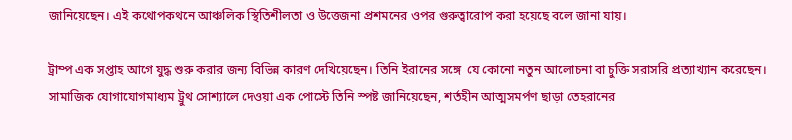জানিয়েছেন। এই কথোপকথনে আঞ্চলিক স্থিতিশীলতা ও উত্তেজনা প্রশমনের ওপর গুরুত্বারোপ করা হয়েছে বলে জানা যায়।

ট্রাম্প এক সপ্তাহ আগে যুদ্ধ শুরু করার জন্য বিভিন্ন কারণ দেখিয়েছেন। তিনি ইরানের সঙ্গে  যে কোনো নতুন আলোচনা বা চুক্তি সরাসরি প্রত্যাখ্যান করেছেন। সামাজিক যোগাযোগমাধ্যম ট্রুথ সোশ্যালে দেওয়া এক পোস্টে তিনি স্পষ্ট জানিয়েছেন, শর্তহীন আত্মসমর্পণ ছাড়া তেহরানের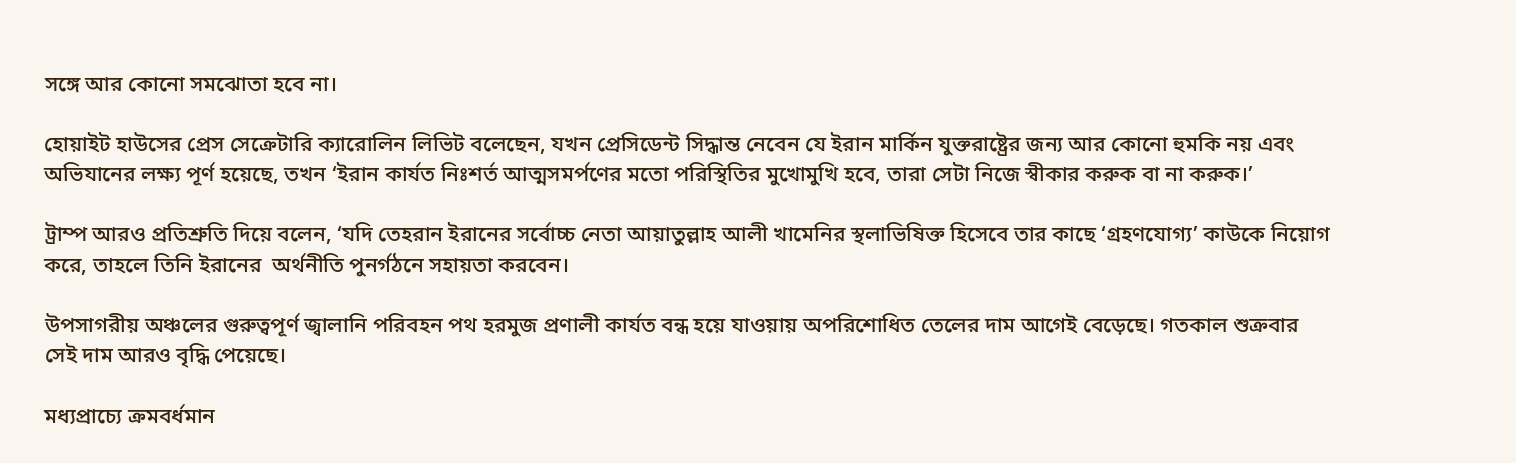সঙ্গে আর কোনো সমঝোতা হবে না।

হোয়াইট হাউসের প্রেস সেক্রেটারি ক্যারোলিন লিভিট বলেছেন, যখন প্রেসিডেন্ট সিদ্ধান্ত নেবেন যে ইরান মার্কিন যুক্তরাষ্ট্রের জন্য আর কোনো হুমকি নয় এবং অভিযানের লক্ষ্য পূর্ণ হয়েছে, তখন ‘ইরান কার্যত নিঃশর্ত আত্মসমর্পণের মতো পরিস্থিতির মুখোমুখি হবে, তারা সেটা নিজে স্বীকার করুক বা না করুক।’

ট্রাম্প আরও প্রতিশ্রুতি দিয়ে বলেন, ‘যদি তেহরান ইরানের সর্বোচ্চ নেতা আয়াতুল্লাহ আলী খামেনির স্থলাভিষিক্ত হিসেবে তার কাছে ‘গ্রহণযোগ্য’ কাউকে নিয়োগ করে, তাহলে তিনি ইরানের  অর্থনীতি পুনর্গঠনে সহায়তা করবেন।

উপসাগরীয় অঞ্চলের গুরুত্বপূর্ণ জ্বালানি পরিবহন পথ হরমুজ প্রণালী কার্যত বন্ধ হয়ে যাওয়ায় অপরিশোধিত তেলের দাম আগেই বেড়েছে। গতকাল শুক্রবার সেই দাম আরও বৃদ্ধি পেয়েছে।

মধ্যপ্রাচ্যে ক্রমবর্ধমান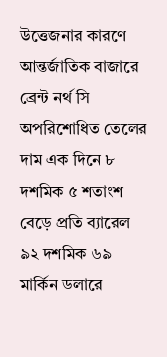উত্তেজনার কারণে আন্তর্জাতিক বাজারে ব্রেন্ট নর্থ সি অপরিশোধিত তেলের দাম এক দিনে ৮ দশমিক ৫ শতাংশ বেড়ে প্রতি ব্যারেল ৯২ দশমিক ৬৯ মার্কিন ডলারে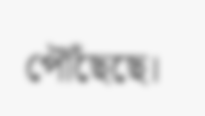পৌঁছেছে।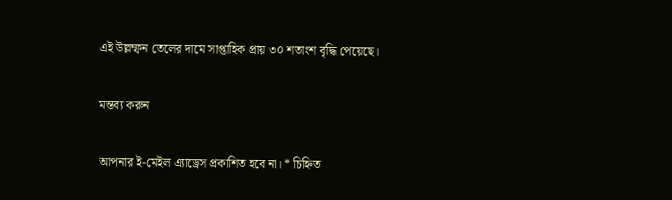এই উল্লম্ফন তেলের দামে সাপ্তাহিক প্রায় ৩০ শতাংশ বৃদ্ধি পেয়েছে।

মন্তব্য করুন

আপনার ই-মেইল এ্যাড্রেস প্রকাশিত হবে না। * চিহ্নিত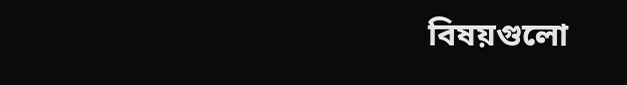বিষয়গুলো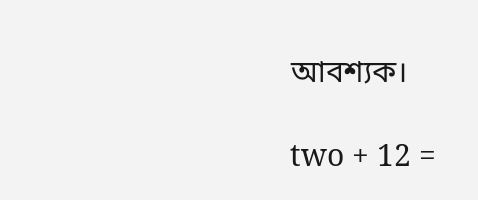আবশ্যক।

two + 12 =